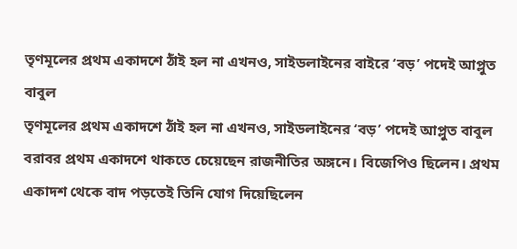তৃণমূলের প্রথম একাদশে ঠাঁই হল না এখনও, সাইডলাইনের বাইরে ‘বড়’ পদেই আপ্লুত বাবুল
তৃণমূলের প্রথম একাদশে ঠাঁই হল না এখনও, সাইডলাইনের ‘বড়’ পদেই আপ্লুত বাবুল
বরাবর প্রথম একাদশে থাকতে চেয়েছেন রাজনীতির অঙ্গনে। বিজেপিও ছিলেন। প্রথম একাদশ থেকে বাদ পড়তেই তিনি যোগ দিয়েছিলেন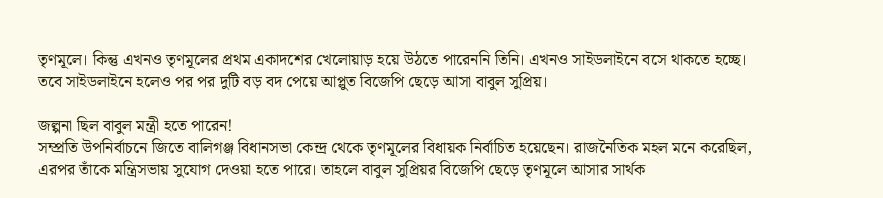তৃণমূলে। কিন্তু এখনও তৃণমূলের প্রথম একাদশের খেলোয়াড় হয়ে উঠতে পারেননি তিনি। এখনও সাইডলাইনে বসে থাকতে হচ্ছে। তবে সাইডলাইনে হলেও পর পর দুটি বড় বদ পেয়ে আপ্লুত বিজেপি ছেড়ে আসা বাবুল সুপ্রিয়।

জল্পনা ছিল বাবুল মন্ত্রী হতে পারেন!
সম্প্রতি উপনির্বাচনে জিতে বালিগঞ্জ বিধানসভা কেন্দ্র থেকে তৃণমূলের বিধায়ক নির্বাচিত হয়েছেন। রাজনৈতিক মহল মনে করেছিল, এরপর তাঁকে মন্ত্রিসভায় সুযোগ দেওয়া হতে পারে। তাহলে বাবুল সুপ্রিয়র বিজেপি ছেড়ে তৃণমূলে আসার সার্থক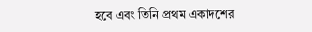হবে এবং তিনি প্রথম একাদশের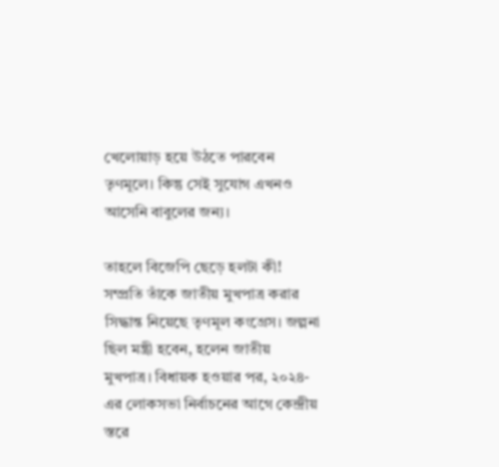খেলোয়াড় হয়ে উঠতে পারবেন তৃণমূলে। কিন্তু সেই সুযোগ এখনও আসেনি বাবুলের জন্য।

তাহলে বিজেপি ছেড়ে হলটা কী!
সম্প্রতি তাঁকে জাতীয় মুখপাত্র করার সিদ্ধান্ত নিয়েছে তৃণমূল কংগ্রেস। জল্পনা ছিল মন্ত্রী হবেন, হলেন জাতীয় মুখপাত্র। বিধায়ক হওয়ার পর, ২০২৪-এর লোকসভা নির্বাচনের আগে কেন্দ্রীয় স্তরে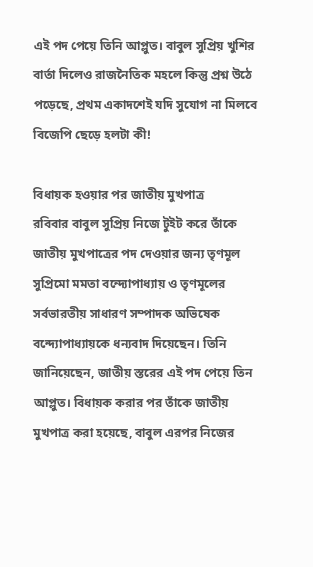এই পদ পেয়ে তিনি আপ্লুত। বাবুল সুপ্রিয় খুশির বার্তা দিলেও রাজনৈতিক মহলে কিন্তু প্রশ্ন উঠে পড়েছে, প্রথম একাদশেই যদি সুযোগ না মিলবে বিজেপি ছেড়ে হলটা কী!

বিধায়ক হওয়ার পর জাতীয় মুখপাত্র
রবিবার বাবুল সুপ্রিয় নিজে টুইট করে তাঁকে জাতীয় মুখপাত্রের পদ দেওয়ার জন্য তৃণমূল সুপ্রিমো মমতা বন্দ্যোপাধ্যায় ও তৃণমূলের সর্বভারতীয় সাধারণ সম্পাদক অভিষেক বন্দ্যোপাধ্যায়কে ধন্যবাদ দিয়েছেন। তিনি জানিয়েছেন, জাতীয় স্তরের এই পদ পেয়ে তিন আপ্লুত। বিধায়ক করার পর তাঁকে জাতীয় মুখপাত্র করা হয়েছে, বাবুল এরপর নিজের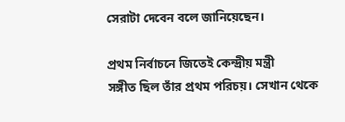সেরাটা দেবেন বলে জানিয়েছেন।

প্রথম নির্বাচনে জিতেই কেন্দ্রীয় মন্ত্রী
সঙ্গীত ছিল তাঁর প্রথম পরিচয়। সেখান থেকে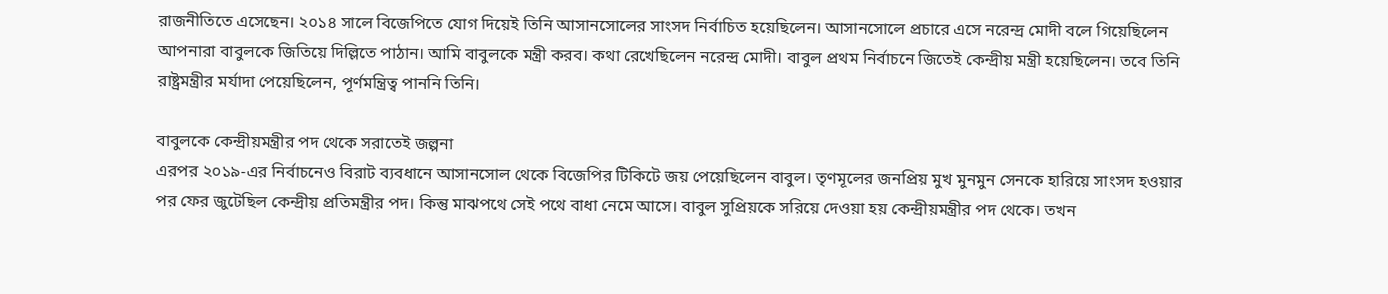রাজনীতিতে এসেছেন। ২০১৪ সালে বিজেপিতে যোগ দিয়েই তিনি আসানসোলের সাংসদ নির্বাচিত হয়েছিলেন। আসানসোলে প্রচারে এসে নরেন্দ্র মোদী বলে গিয়েছিলেন আপনারা বাবুলকে জিতিয়ে দিল্লিতে পাঠান। আমি বাবুলকে মন্ত্রী করব। কথা রেখেছিলেন নরেন্দ্র মোদী। বাবুল প্রথম নির্বাচনে জিতেই কেন্দ্রীয় মন্ত্রী হয়েছিলেন। তবে তিনি রাষ্ট্রমন্ত্রীর মর্যাদা পেয়েছিলেন, পূর্ণমন্ত্রিত্ব পাননি তিনি।

বাবুলকে কেন্দ্রীয়মন্ত্রীর পদ থেকে সরাতেই জল্পনা
এরপর ২০১৯-এর নির্বাচনেও বিরাট ব্যবধানে আসানসোল থেকে বিজেপির টিকিটে জয় পেয়েছিলেন বাবুল। তৃণমূলের জনপ্রিয় মুখ মুনমুন সেনকে হারিয়ে সাংসদ হওয়ার পর ফের জুটেছিল কেন্দ্রীয় প্রতিমন্ত্রীর পদ। কিন্তু মাঝপথে সেই পথে বাধা নেমে আসে। বাবুল সুপ্রিয়কে সরিয়ে দেওয়া হয় কেন্দ্রীয়মন্ত্রীর পদ থেকে। তখন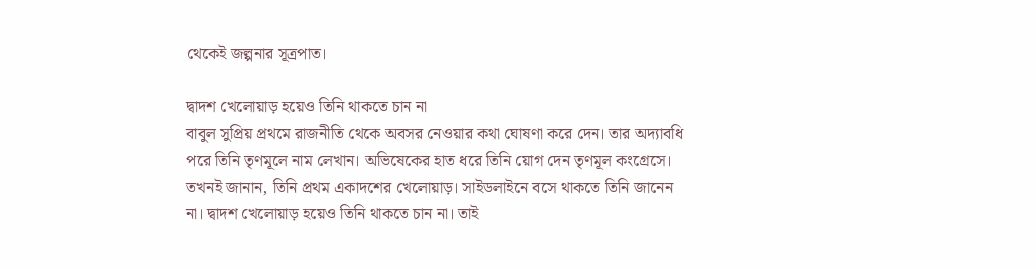থেকেই জল্পনার সূত্রপাত।

দ্বাদশ খেলোয়াড় হয়েও তিনি থাকতে চান না
বাবুল সুপ্রিয় প্রথমে রাজনীতি থেকে অবসর নেওয়ার কথা ঘোষণা করে দেন। তার অদ্যাবধি পরে তিনি তৃণমূলে নাম লেখান। অভিষেকের হাত ধরে তিনি য়োগ দেন তৃণমূল কংগ্রেসে। তখনই জানান, তিনি প্রথম একাদশের খেলোয়াড়। সাইডলাইনে বসে থাকতে তিনি জানেন না। দ্বাদশ খেলোয়াড় হয়েও তিনি থাকতে চান না। তাই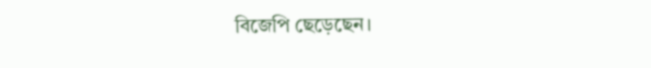বিজেপি ছেড়েছেন।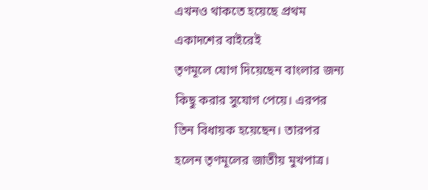এখনও থাকতে হয়েছে প্রথম একাদশের বাইরেই
তৃণমূলে যোগ দিয়েছেন বাংলার জন্য কিছু করার সুযোগ পেয়ে। এরপর তিন বিধায়ক হয়েছেন। তারপর হলেন তৃণমূলের জাতীয় মুখপাত্র।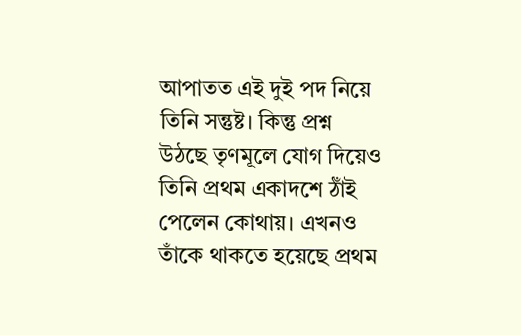আপাতত এই দুই পদ নিয়ে তিনি সন্তুষ্ট। কিন্তু প্রশ্ন উঠছে তৃণমূলে যোগ দিয়েও তিনি প্রথম একাদশে ঠাঁই পেলেন কোথায়। এখনও তাঁকে থাকতে হয়েছে প্রথম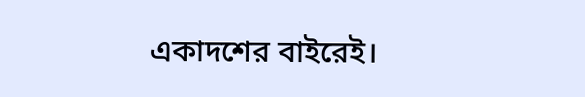একাদশের বাইরেই।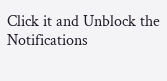Click it and Unblock the Notifications